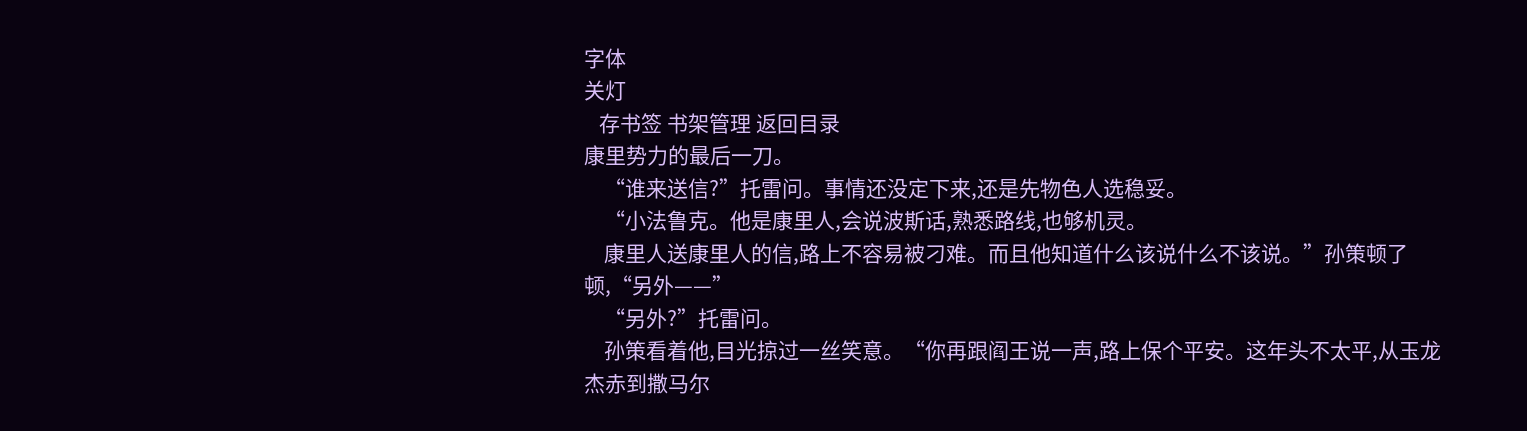字体
关灯
   存书签 书架管理 返回目录
康里势力的最后一刀。
    “谁来送信?”托雷问。事情还没定下来,还是先物色人选稳妥。
    “小法鲁克。他是康里人,会说波斯话,熟悉路线,也够机灵。
    康里人送康里人的信,路上不容易被刁难。而且他知道什么该说什么不该说。”孙策顿了顿,“另外——”
    “另外?”托雷问。
    孙策看着他,目光掠过一丝笑意。“你再跟阎王说一声,路上保个平安。这年头不太平,从玉龙杰赤到撒马尔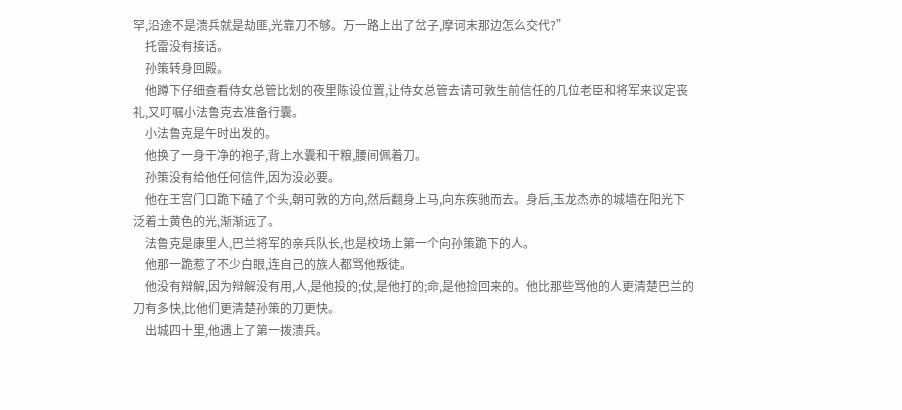罕,沿途不是溃兵就是劫匪,光靠刀不够。万一路上出了岔子,摩诃末那边怎么交代?”
    托雷没有接话。
    孙策转身回殿。
    他蹲下仔细查看侍女总管比划的夜里陈设位置,让侍女总管去请可敦生前信任的几位老臣和将军来议定丧礼,又叮嘱小法鲁克去准备行囊。
    小法鲁克是午时出发的。
    他换了一身干净的袍子,背上水囊和干粮,腰间佩着刀。
    孙策没有给他任何信件,因为没必要。
    他在王宫门口跪下磕了个头,朝可敦的方向,然后翻身上马,向东疾驰而去。身后,玉龙杰赤的城墙在阳光下泛着土黄色的光,渐渐远了。
    法鲁克是康里人,巴兰将军的亲兵队长,也是校场上第一个向孙策跪下的人。
    他那一跪惹了不少白眼,连自己的族人都骂他叛徒。
    他没有辩解,因为辩解没有用,人,是他投的;仗,是他打的;命,是他捡回来的。他比那些骂他的人更清楚巴兰的刀有多快,比他们更清楚孙策的刀更快。
    出城四十里,他遇上了第一拨溃兵。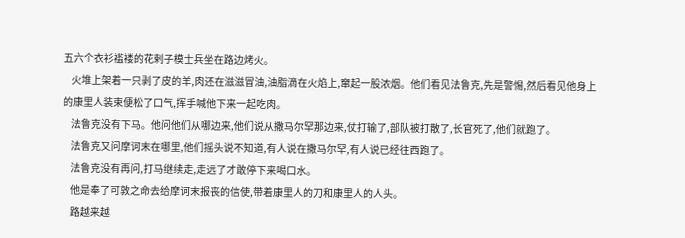五六个衣衫褴褛的花剌子模士兵坐在路边烤火。
    火堆上架着一只剥了皮的羊,肉还在滋滋冒油,油脂滴在火焰上,窜起一股浓烟。他们看见法鲁克,先是警惕,然后看见他身上的康里人装束便松了口气,挥手喊他下来一起吃肉。
    法鲁克没有下马。他问他们从哪边来,他们说从撒马尔罕那边来,仗打输了,部队被打散了,长官死了,他们就跑了。
    法鲁克又问摩诃末在哪里,他们摇头说不知道,有人说在撒马尔罕,有人说已经往西跑了。
    法鲁克没有再问,打马继续走,走远了才敢停下来喝口水。
    他是奉了可敦之命去给摩诃末报丧的信使,带着康里人的刀和康里人的人头。
    路越来越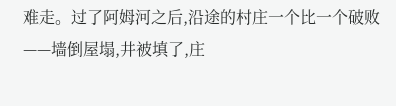难走。过了阿姆河之后,沿途的村庄一个比一个破败——墙倒屋塌,井被填了,庄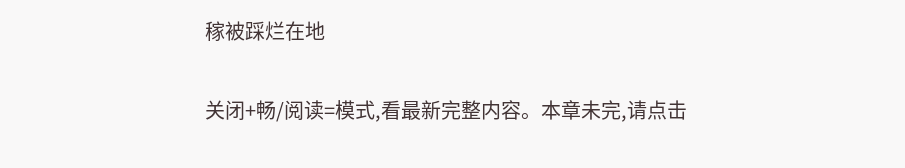稼被踩烂在地

关闭+畅/阅读=模式,看最新完整内容。本章未完,请点击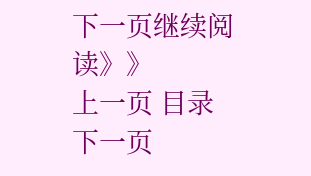下一页继续阅读》》
上一页 目录 下一页